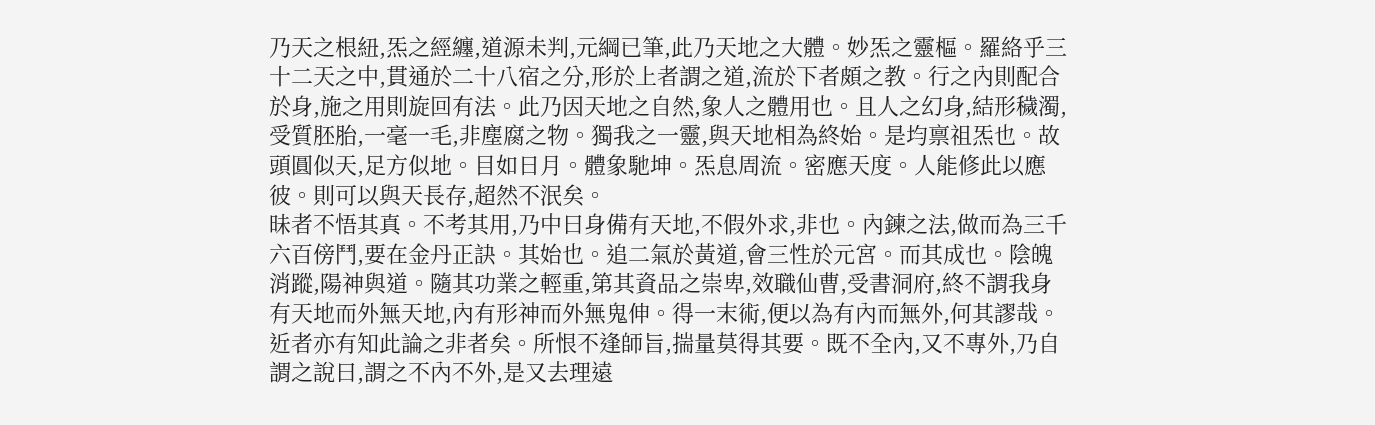乃天之根紐,炁之經纏,道源未判,元綱已筆,此乃天地之大體。妙炁之靈樞。羅絡乎三十二天之中,貫通於二十八宿之分,形於上者謂之道,流於下者頗之教。行之內則配合於身,施之用則旋回有法。此乃因天地之自然,象人之體用也。且人之幻身,結形穢濁,受質胚胎,一毫一毛,非塵腐之物。獨我之一靈,與天地相為終始。是均禀祖炁也。故頭圓似天,足方似地。目如日月。體象馳坤。炁息周流。密應天度。人能修此以應彼。則可以與天長存,超然不泯矣。
昧者不悟其真。不考其用,乃中曰身備有天地,不假外求,非也。內鍊之法,做而為三千六百傍鬥,要在金丹正訣。其始也。追二氣於黃道,會三性於元宮。而其成也。陰魄消蹤,陽神與道。隨其功業之輕重,第其資品之崇卑,效職仙曹,受書洞府,終不謂我身有天地而外無天地,內有形神而外無鬼伸。得一末術,便以為有內而無外,何其謬哉。近者亦有知此論之非者矣。所恨不逢師旨,揣量莫得其要。既不全內,又不專外,乃自謂之說曰,謂之不內不外,是又去理遠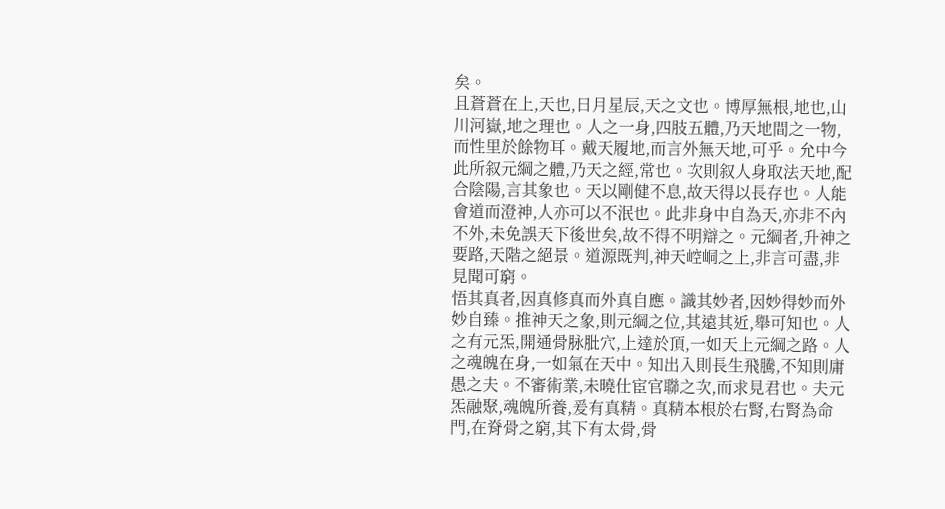矣。
且蒼蒼在上,天也,日月星辰,天之文也。博厚無根,地也,山川河嶽,地之理也。人之一身,四肢五體,乃天地間之一物,而性里於餘物耳。戴天履地,而言外無天地,可乎。允中今此所叙元綱之體,乃天之經,常也。次則叙人身取法天地,配合陰陽,言其象也。天以剛健不息,故天得以長存也。人能會道而澄神,人亦可以不泯也。此非身中自為天,亦非不內不外,未免誤天下後世矣,故不得不明辯之。元綱者,升神之要路,天階之絕景。道源既判,神天崆峒之上,非言可盡,非見聞可窮。
悟其真者,因真修真而外真自應。識其妙者,因妙得妙而外妙自臻。推神天之象,則元綱之位,其遠其近,舉可知也。人之有元炁,開通骨脉肶穴,上達於頂,一如天上元綱之路。人之魂魄在身,一如氣在天中。知出入則長生飛騰,不知則庸愚之夫。不審術業,未曉仕宦官聯之次,而求見君也。夫元炁融聚,魂魄所養,爰有真精。真精本根於右腎,右腎為命門,在脊骨之窮,其下有太骨,骨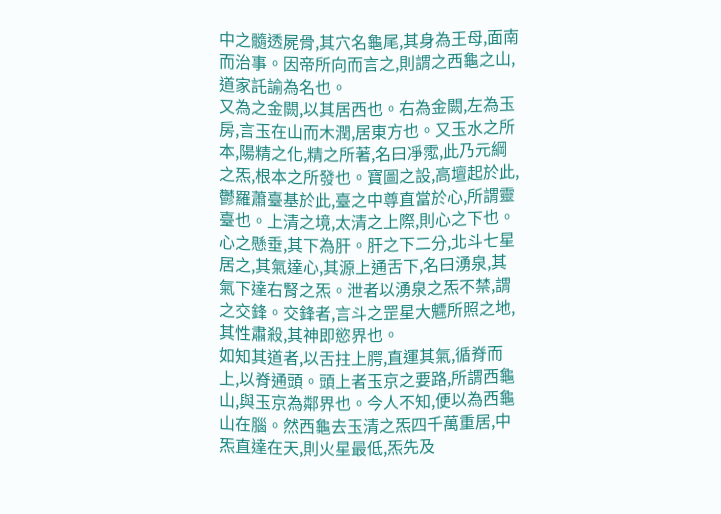中之髓透屍骨,其穴名龜尾,其身為王母,面南而治事。因帝所向而言之,則謂之西龜之山,道家託諭為名也。
又為之金闕,以其居西也。右為金闕,左為玉房,言玉在山而木潤,居東方也。又玉水之所本,陽精之化,精之所著,名曰凈霐,此乃元綱之炁,根本之所發也。寶圖之設,高壇起於此,鬱羅蕭臺基於此,臺之中尊直當於心,所謂靈臺也。上清之境,太清之上際,則心之下也。心之懸垂,其下為肝。肝之下二分,北斗七星居之,其氣達心,其源上通舌下,名曰湧泉,其氣下達右腎之炁。泄者以湧泉之炁不禁,謂之交鋒。交鋒者,言斗之罡星大魒所照之地,其性肅殺,其神即慾界也。
如知其道者,以舌拄上腭,直運其氣,循脊而上,以脊通頭。頭上者玉京之要路,所謂西龜山,與玉京為鄰界也。今人不知,便以為西龜山在腦。然西龜去玉清之炁四千萬重居,中炁直達在天,則火星最低,炁先及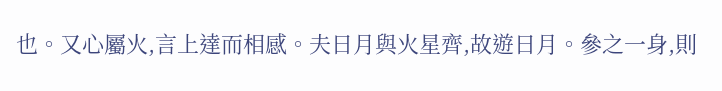也。又心屬火,言上達而相感。夫日月與火星齊,故遊日月。參之一身,則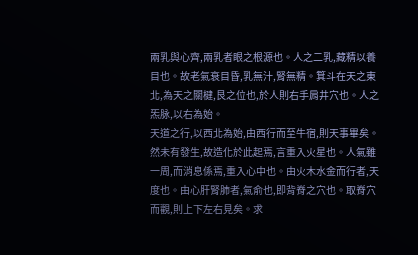兩乳與心齊,兩乳者眼之根源也。人之二乳,藏精以養目也。故老氣衰目昏,乳無汁,腎無精。箕斗在天之東北,為天之關楗,艮之位也,於人則右手肩井穴也。人之炁脉,以右為始。
天道之行,以西北為始,由西行而至牛宿,則天事畢矣。然未有發生,故造化於此起焉,言重入火星也。人氣雖一周,而消息係焉,重入心中也。由火木水金而行者,天度也。由心肝腎肺者,氣俞也,即背脊之穴也。取脊穴而觀,則上下左右見矣。求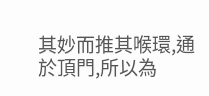其妙而推其喉環,通於頂門,所以為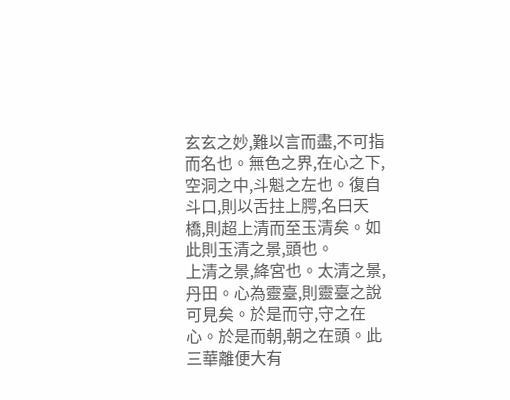玄玄之妙,難以言而盡,不可指而名也。無色之界,在心之下,空洞之中,斗魁之左也。復自斗口,則以舌拄上腭,名曰天橋,則超上清而至玉清矣。如此則玉清之景,頭也。
上清之景,絳宮也。太清之景,丹田。心為靈臺,則靈臺之說可見矣。於是而守,守之在心。於是而朝,朝之在頭。此三華離便大有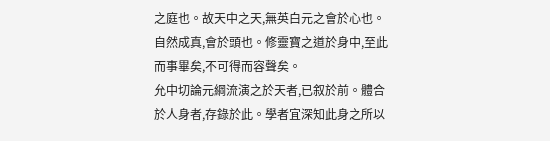之庭也。故天中之天,無英白元之會於心也。自然成真,會於頭也。修靈寶之道於身中,至此而事畢矣,不可得而容聲矣。
允中切論元綱流演之於天者,已叙於前。體合於人身者,存錄於此。學者宜深知此身之所以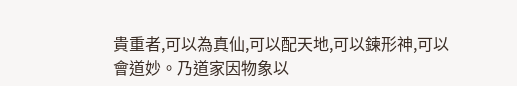貴重者,可以為真仙,可以配天地,可以鍊形神,可以會道妙。乃道家因物象以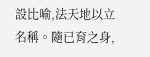設比喻,法天地以立名稱。隨已育之身,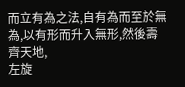而立有為之法,自有為而至於無為,以有形而升入無形,然後壽齊天地,
左旋